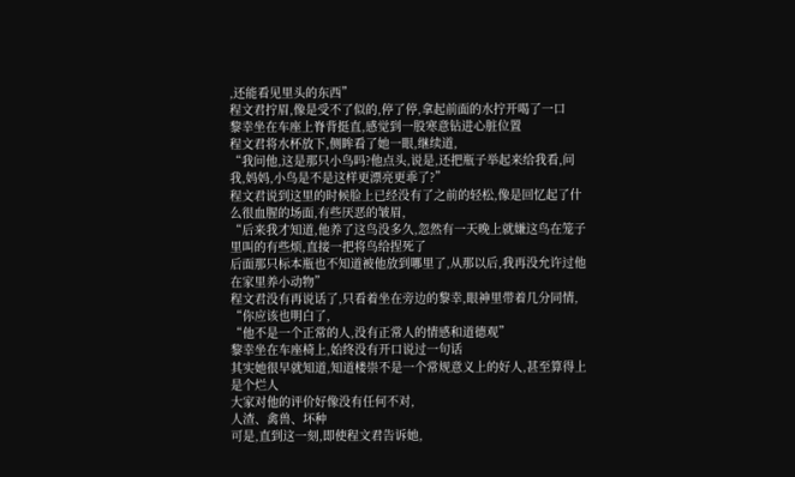,还能看见里头的东西”
程文君拧眉,像是受不了似的,停了停,拿起前面的水拧开喝了一口
黎幸坐在车座上脊背挺直,感觉到一股寒意钻进心脏位置
程文君将水杯放下,侧眸看了她一眼,继续道,
“我问他,这是那只小鸟吗?他点头,说是,还把瓶子举起来给我看,问我,妈妈,小鸟是不是这样更漂亮更乖了?”
程文君说到这里的时候脸上已经没有了之前的轻松,像是回忆起了什么很血腥的场面,有些厌恶的皱眉,
“后来我才知道,他养了这鸟没多久,忽然有一天晚上就嫌这鸟在笼子里叫的有些烦,直接一把将鸟给捏死了
后面那只标本瓶也不知道被他放到哪里了,从那以后,我再没允许过他在家里养小动物”
程文君没有再说话了,只看着坐在旁边的黎幸,眼神里带着几分同情,
“你应该也明白了,
“他不是一个正常的人,没有正常人的情感和道德观”
黎幸坐在车座椅上,始终没有开口说过一句话
其实她很早就知道,知道楼崇不是一个常规意义上的好人,甚至算得上是个烂人
大家对他的评价好像没有任何不对,
人渣、禽兽、坏种
可是,直到这一刻,即使程文君告诉她,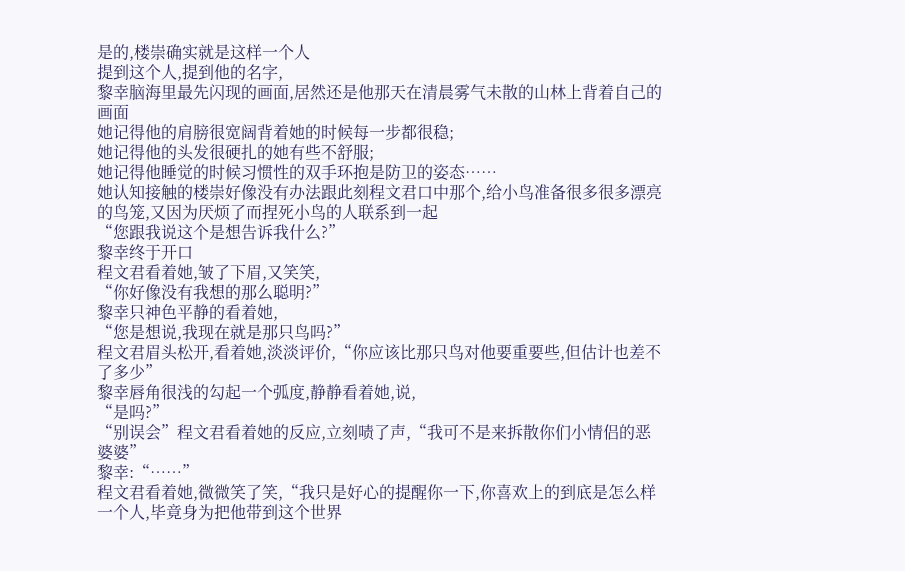是的,楼崇确实就是这样一个人
提到这个人,提到他的名字,
黎幸脑海里最先闪现的画面,居然还是他那天在清晨雾气未散的山林上背着自己的画面
她记得他的肩膀很宽阔背着她的时候每一步都很稳;
她记得他的头发很硬扎的她有些不舒服;
她记得他睡觉的时候习惯性的双手环抱是防卫的姿态……
她认知接触的楼崇好像没有办法跟此刻程文君口中那个,给小鸟准备很多很多漂亮的鸟笼,又因为厌烦了而捏死小鸟的人联系到一起
“您跟我说这个是想告诉我什么?”
黎幸终于开口
程文君看着她,皱了下眉,又笑笑,
“你好像没有我想的那么聪明?”
黎幸只神色平静的看着她,
“您是想说,我现在就是那只鸟吗?”
程文君眉头松开,看着她,淡淡评价,“你应该比那只鸟对他要重要些,但估计也差不了多少”
黎幸唇角很浅的勾起一个弧度,静静看着她,说,
“是吗?”
“别误会”程文君看着她的反应,立刻啧了声,“我可不是来拆散你们小情侣的恶婆婆”
黎幸:“……”
程文君看着她,微微笑了笑,“我只是好心的提醒你一下,你喜欢上的到底是怎么样一个人,毕竟身为把他带到这个世界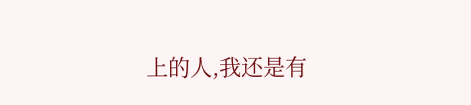上的人,我还是有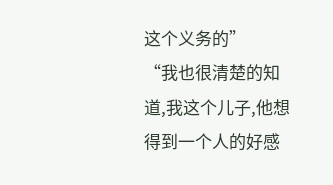这个义务的”
“我也很清楚的知道,我这个儿子,他想得到一个人的好感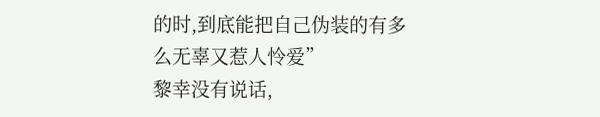的时,到底能把自己伪装的有多么无辜又惹人怜爱”
黎幸没有说话,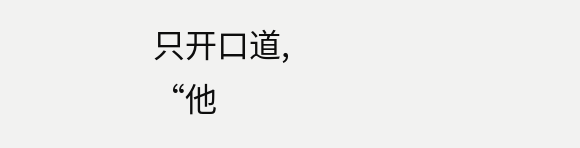只开口道,
“他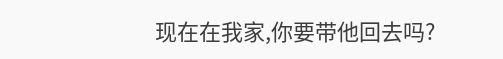现在在我家,你要带他回去吗?